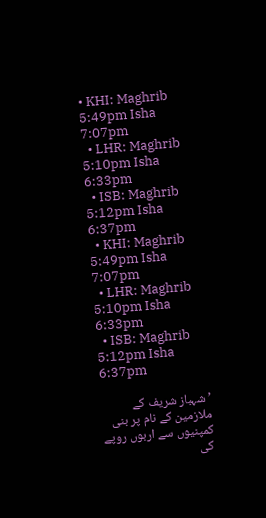• KHI: Maghrib 5:49pm Isha 7:07pm
  • LHR: Maghrib 5:10pm Isha 6:33pm
  • ISB: Maghrib 5:12pm Isha 6:37pm
  • KHI: Maghrib 5:49pm Isha 7:07pm
  • LHR: Maghrib 5:10pm Isha 6:33pm
  • ISB: Maghrib 5:12pm Isha 6:37pm

’شہباز شریف کے ملازمین کے نام پر بنی کمپنیوں سے اربوں روپے کی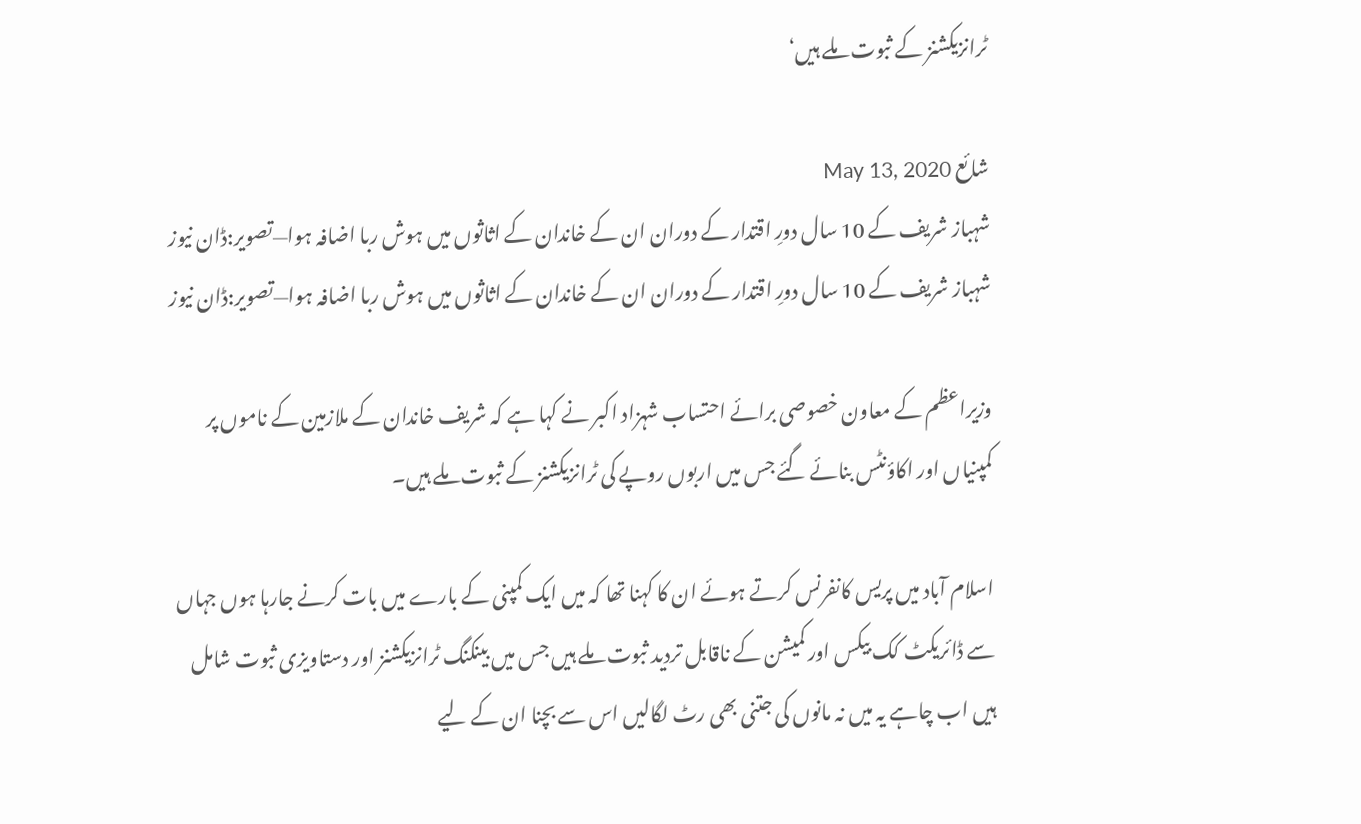ٹرانزیکشنز کے ثبوت ملے ہیں‘

شائع May 13, 2020
شہباز شریف کے 10 سال دورِ اقتدار کے دوران ان کے خاندان کے اثاثوں میں ہوش ربا اضافہ ہوا—تصویر:ڈان نیوز
شہباز شریف کے 10 سال دورِ اقتدار کے دوران ان کے خاندان کے اثاثوں میں ہوش ربا اضافہ ہوا—تصویر:ڈان نیوز

وزیراعظم کے معاون خصوصی برائے احتساب شہزاد اکبر نے کہا ہے کہ شریف خاندان کے ملازمین کے ناموں پر کمپنیاں اور اکاؤنٹس بنائے گئے جس میں اربوں روپے کی ٹرانزیکشنز کے ثبوت ملے ہیں۔

اسلام آباد میں پریس کانفرنس کرتے ہوئے ان کا کہنا تھا کہ میں ایک کمپنی کے بارے میں بات کرنے جارہا ہوں جہاں سے ڈائریکٹ کک بیکس اور کمیشن کے ناقابل تردید ثبوت ملے ہیں جس میں بینکنگ ٹرانزیکشنز اور دستاویزی ثبوت شامل ہیں اب چاہے یہ میں نہ مانوں کی جتنی بھی رٹ لگالیں اس سے بچنا ان کے لیے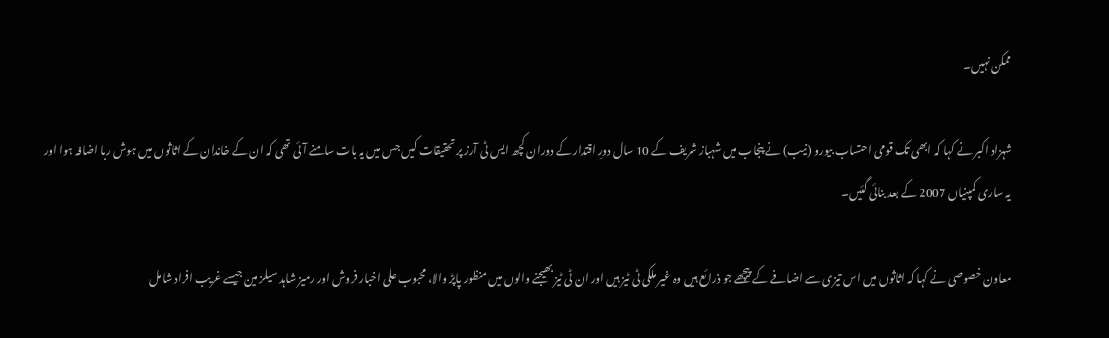ممکن نہیں۔

شہزاد اکبر نے کہا کہ ابھی تک قومی احتساب بیورو (نیب) نے پنجاب میں شہباز شریف کے 10 سال دورِ اقتدار کے دوران کچھ ایس ٹی آرز پر تحقیقات کیں جس میں یہ بات سامنے آئی تھی کہ ان کے خاندان کے اثاثوں میں ہوش ربا اضافہ ہوا اور یہ ساری کمپنیاں 2007 کے بعد بنائی گئیں۔

معاون خصوصی نے کہا کہ اثاثوں میں اس تیزی سے اضافے کے پیچھے جو ذرائع ہیں وہ غیر ملکی ٹی ٹیز ہیں اور ان ٹی ٹیز بھیجنے والوں میں منظور پاپڑ والا، محبوب علی اخبار فروش اور رمیز شاہد سیلز مین جیسے غریب افراد شامل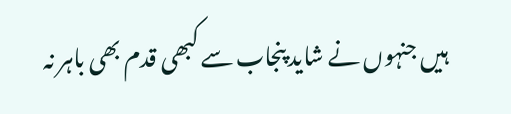ہیں جنہوں نے شاید پنجاب سے کبھی قدم بھی باہر نہ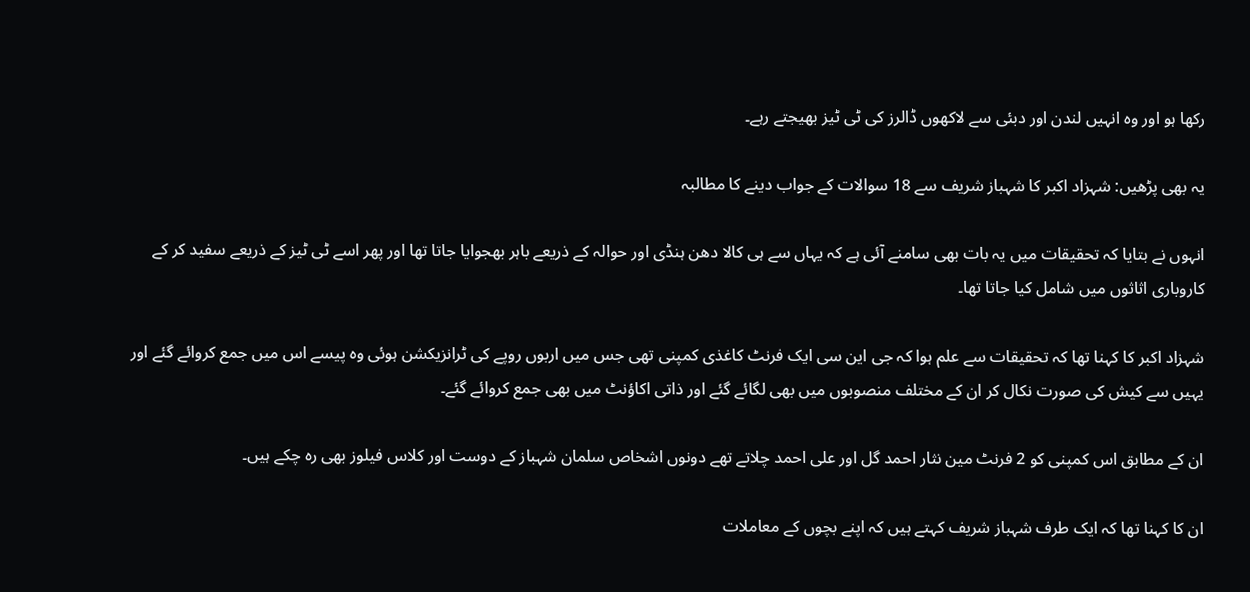رکھا ہو اور وہ انہیں لندن اور دبئی سے لاکھوں ڈالرز کی ٹی ٹیز بھیجتے رہے۔

یہ بھی پڑھیں: شہزاد اکبر کا شہباز شریف سے 18 سوالات کے جواب دینے کا مطالبہ

انہوں نے بتایا کہ تحقیقات میں یہ بات بھی سامنے آئی ہے کہ یہاں سے ہی کالا دھن ہنڈی اور حوالہ کے ذریعے باہر بھجوایا جاتا تھا اور پھر اسے ٹی ٹیز کے ذریعے سفید کر کے کاروباری اثاثوں میں شامل کیا جاتا تھا۔

شہزاد اکبر کا کہنا تھا کہ تحقیقات سے علم ہوا کہ جی این سی ایک فرنٹ کاغذی کمپنی تھی جس میں اربوں روپے کی ٹرانزیکشن ہوئی وہ پیسے اس میں جمع کروائے گئے اور یہیں سے کیش کی صورت نکال کر ان کے مختلف منصوبوں میں بھی لگائے گئے اور ذاتی اکاؤنٹ میں بھی جمع کروائے گئے۔

ان کے مطابق اس کمپنی کو 2 فرنٹ مین نثار احمد گل اور علی احمد چلاتے تھے دونوں اشخاص سلمان شہباز کے دوست اور کلاس فیلوز بھی رہ چکے ہیں۔

ان کا کہنا تھا کہ ایک طرف شہباز شریف کہتے ہیں کہ اپنے بچوں کے معاملات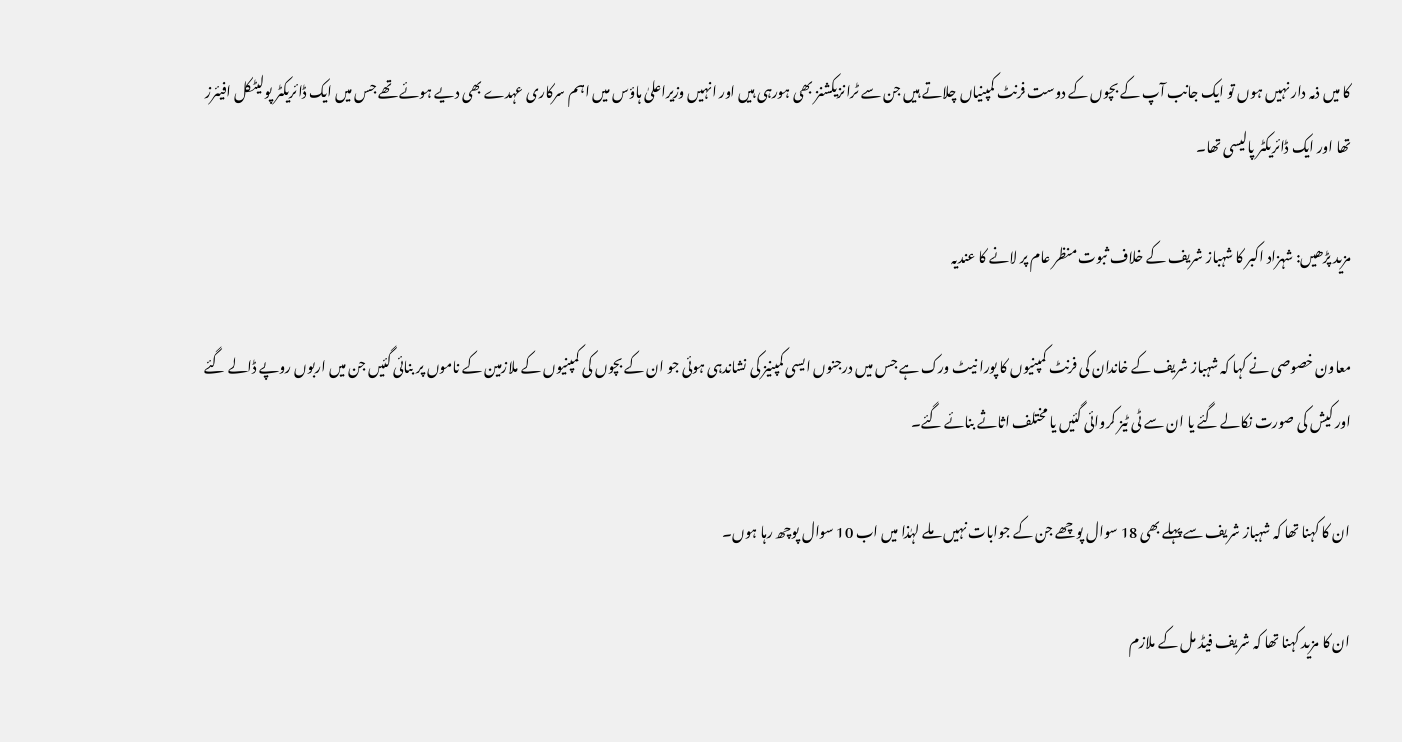کا میں ذمہ دار نہیں ہوں تو ایک جانب آپ کے بچوں کے دوست فرنٹ کمپنیاں چلاتے ہیں جن سے ٹرانزیکشنز بھی ہورہی ہیں اور انہیں وزیراعلیٰ ہاؤس میں اہم سرکاری عہدے بھی دیے ہوئے تھے جس میں ایک ڈائریکٹر پولیٹکل افیئرز تھا اور ایک ڈائریکٹر پالیسی تھا۔

مزید پڑھیں: شہزاد اکبر کا شہباز شریف کے خلاف ثبوت منظر عام پر لانے کا عندیہ

معاون خصوصی نے کہا کہ شہباز شریف کے خاندان کی فرنٹ کمپنیوں کا پورا نیٹ ورک ہے جس میں درجنوں ایسی کمپنیز کی نشاندہی ہوئی جو ان کے بچوں کی کمپنیوں کے ملازمین کے ناموں پر بنائی گئیں جن میں اربوں روپے ڈالے گئے اور کیش کی صورت نکالے گئے یا ان سے ٹی ٹیز کروائی گئیں یا مختلف اثاثے بنائے گئے۔

ان کا کہنا تھا کہ شہباز شریف سے پہلے بھی 18 سوال پوچھے جن کے جوابات نہیں ملے لہٰذا میں اب 10 سوال پوچھ رہا ہوں۔

ان کا مزید کہنا تھا کہ شریف فیڈ مل کے ملازم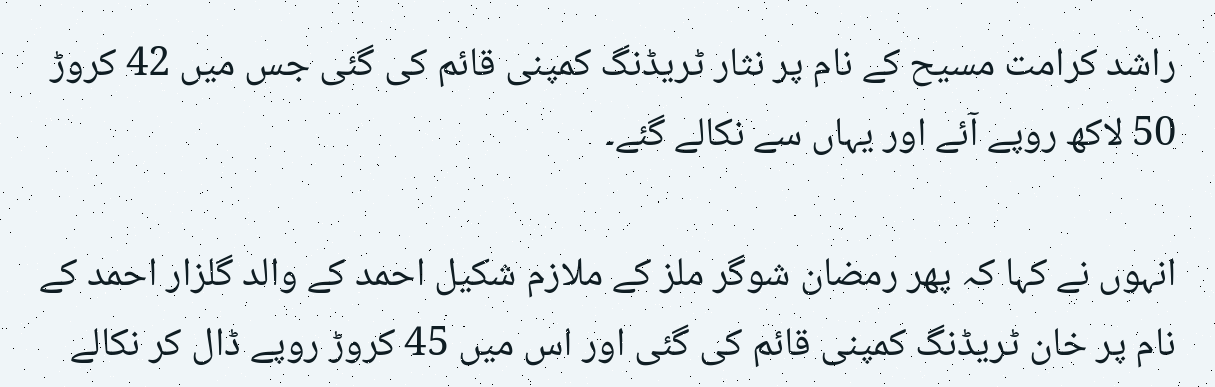راشد کرامت مسیح کے نام پر نثار ٹریڈنگ کمپنی قائم کی گئی جس میں 42 کروڑ 50 لاکھ روپے آئے اور یہاں سے نکالے گئے۔

انہوں نے کہا کہ پھر رمضان شوگر ملز کے ملازم شکیل احمد کے والد گلزار احمد کے نام پر خان ٹریڈنگ کمپنی قائم کی گئی اور اس میں 45 کروڑ روپے ڈال کر نکالے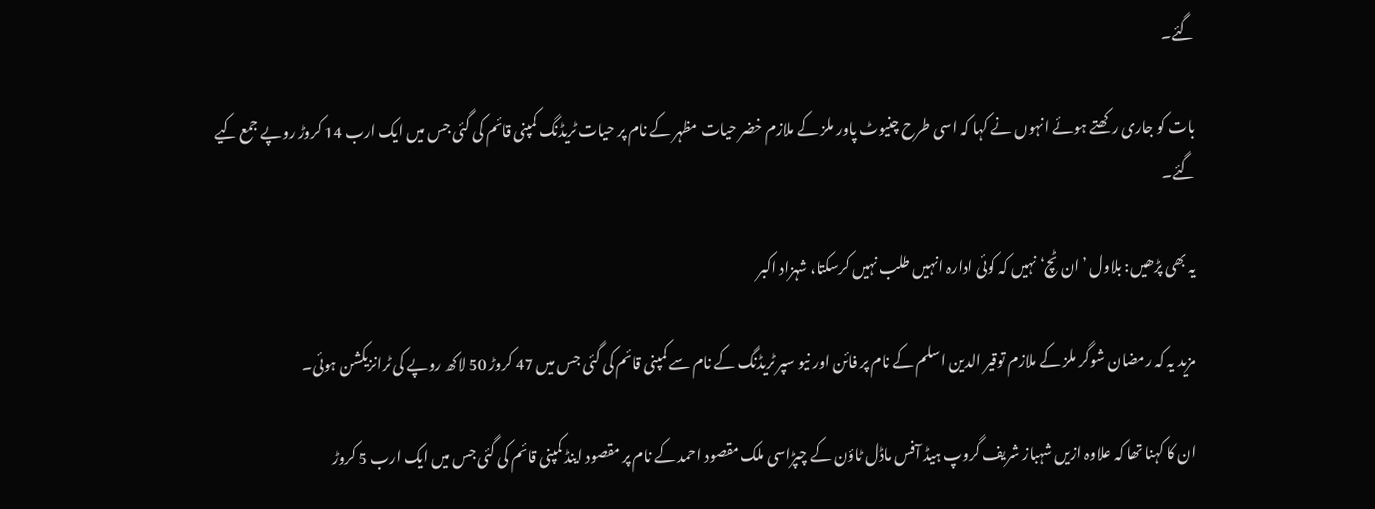گئے۔

بات کو جاری رکھتے ہوئے انہوں نے کہا کہ اسی طرح چنیوٹ پاور ملز کے ملازم خضر حیات مظہر کے نام پر حیات ٹریڈنگ کمپنی قائم کی گئی جس میں ایک ارب 14 کروڑ روپے جمع کیے گئے۔

یہ بھی پڑھیں: بلاول ’ان ٹچ‘ نہیں کہ کوئی ادارہ انہیں طلب نہیں کرسکتا، شہزاد اکبر

مزید یہ کہ رمضان شوگر ملز کے ملازم توقیر الدین اسلم کے نام پر فائن اور نیو سپر ٹریڈنگ کے نام سے کمپنی قائم کی گئی جس میں 47 کروڑ 50 لاکھ روپے کی ٹرانزیکشن ہوئی۔

ان کا کہنا تھا کہ علاوہ ازیں شہباز شریف گروپ ہیڈ آفس ماڈل ٹاؤن کے چپڑاسی ملک مقصود احمد کے نام پر مقصود اینڈ کمپنی قائم کی گئی جس میں ایک ارب 5 کروڑ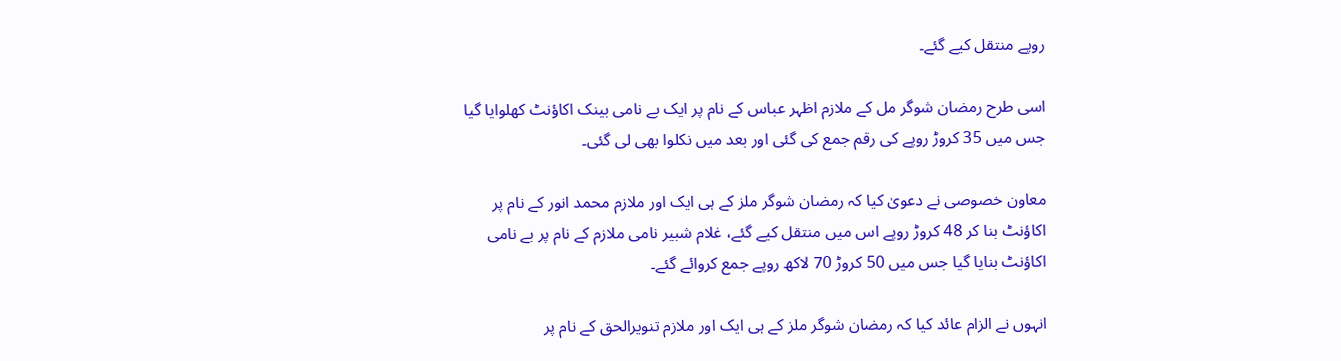روپے منتقل کیے گئے۔

اسی طرح رمضان شوگر مل کے ملازم اظہر عباس کے نام پر ایک بے نامی بینک اکاؤنٹ کھلوایا گیا جس میں 35 کروڑ روپے کی رقم جمع کی گئی اور بعد میں نکلوا بھی لی گئی۔

معاون خصوصی نے دعویٰ کیا کہ رمضان شوگر ملز کے ہی ایک اور ملازم محمد انور کے نام پر اکاؤنٹ بنا کر 48 کروڑ روپے اس میں منتقل کیے گئے، غلام شبیر نامی ملازم کے نام پر بے نامی اکاؤنٹ بنایا گیا جس میں 50 کروڑ 70 لاکھ روپے جمع کروائے گئے۔

انہوں نے الزام عائد کیا کہ رمضان شوگر ملز کے ہی ایک اور ملازم تنویرالحق کے نام پر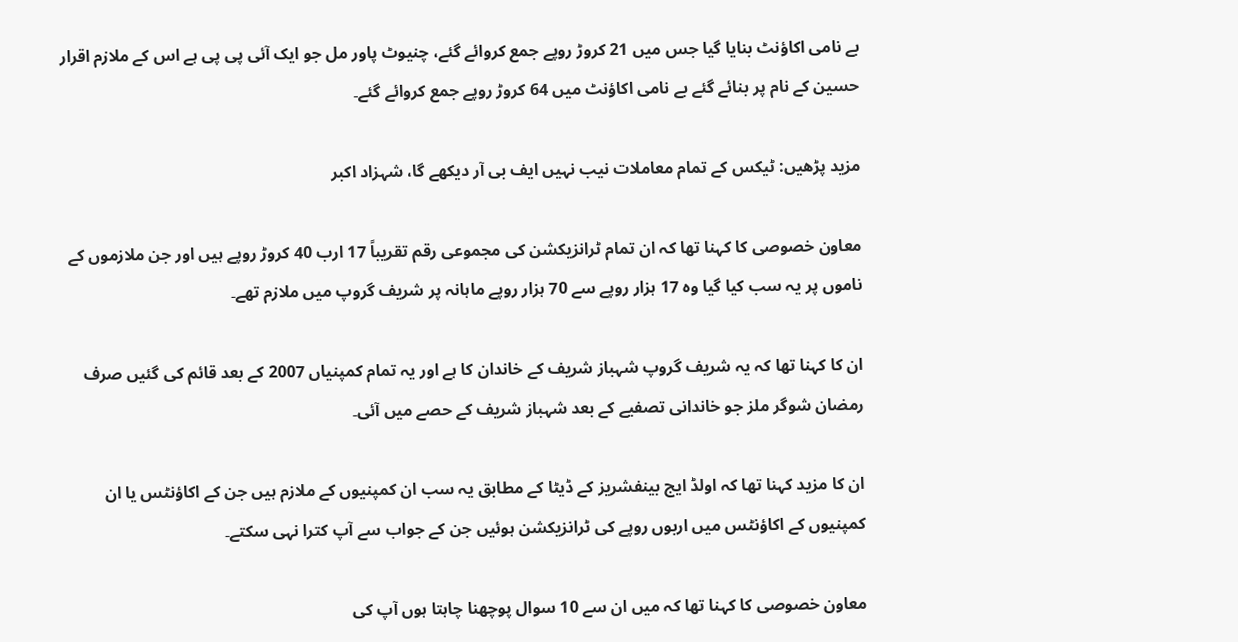بے نامی اکاؤنٹ بنایا گیا جس میں 21 کروڑ روپے جمع کروائے گئے، چنیوٹ پاور مل جو ایک آئی پی پی ہے اس کے ملازم اقرار حسین کے نام پر بنائے گئے بے نامی اکاؤنٹ میں 64 کروڑ روپے جمع کروائے گئے۔

مزید پڑھیں: ٹیکس کے تمام معاملات نیب نہیں ایف بی آر دیکھے گا، شہزاد اکبر

معاون خصوصی کا کہنا تھا کہ ان تمام ٹرانزیکشن کی مجموعی رقم تقریباً 17 ارب 40 کروڑ روپے ہیں اور جن ملازموں کے ناموں پر یہ سب کیا گیا وہ 17 ہزار روپے سے 70 ہزار روپے ماہانہ پر شریف گروپ میں ملازم تھے۔

ان کا کہنا تھا کہ یہ شریف گروپ شہباز شریف کے خاندان کا ہے اور یہ تمام کمپنیاں 2007 کے بعد قائم کی گئیں صرف رمضان شوگر ملز جو خاندانی تصفیے کے بعد شہباز شریف کے حصے میں آئی۔

ان کا مزید کہنا تھا کہ اولڈ ایج بینفشریز کے ڈیٹا کے مطابق یہ سب ان کمپنیوں کے ملازم ہیں جن کے اکاؤنٹس یا ان کمپنیوں کے اکاؤنٹس میں اربوں روپے کی ٹرانزیکشن ہوئیں جن کے جواب سے آپ کترا نہی سکتے۔

معاون خصوصی کا کہنا تھا کہ میں ان سے 10 سوال پوچھنا چاہتا ہوں آپ کی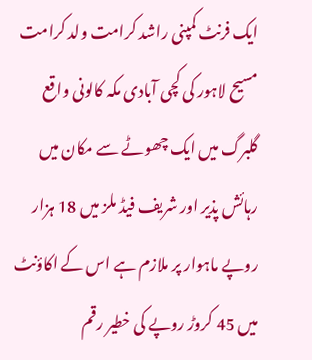ایک فرنٹ کمپنی راشد کرامت ولد کرامت مسیح لاہور کی کچی آبادی مکہ کالونی واقع گلبرگ میں ایک چھوٹے سے مکان میں رہائش پذیر اور شریف فیڈ ملز میں 18 ہزار روپے ماہوار پر ملازم ہے اس کے اکاؤنٹ میں 45 کروڑ روپے کی خطیر رقم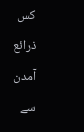کس ذرائع آمدن سے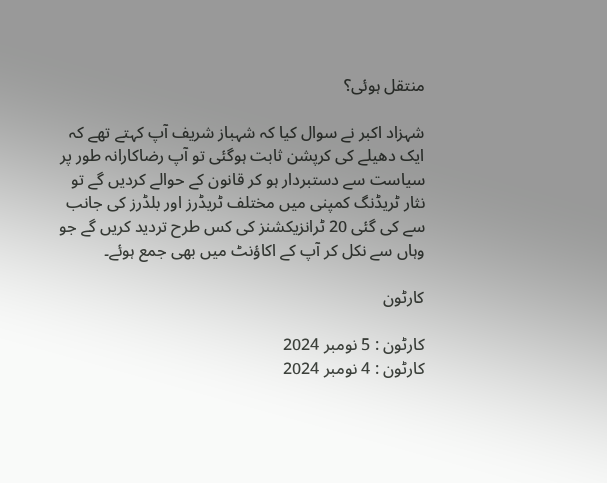منتقل ہوئی؟

شہزاد اکبر نے سوال کیا کہ شہباز شریف آپ کہتے تھے کہ ایک دھیلے کی کرپشن ثابت ہوگئی تو آپ رضاکارانہ طور پر سیاست سے دستبردار ہو کر قانون کے حوالے کردیں گے تو نثار ٹریڈنگ کمپنی میں مختلف ٹریڈرز اور بلڈرز کی جانب سے کی گئی 20 ٹرانزیکشنز کی کس طرح تردید کریں گے جو وہاں سے نکل کر آپ کے اکاؤنٹ میں بھی جمع ہوئے۔

کارٹون

کارٹون : 5 نومبر 2024
کارٹون : 4 نومبر 2024